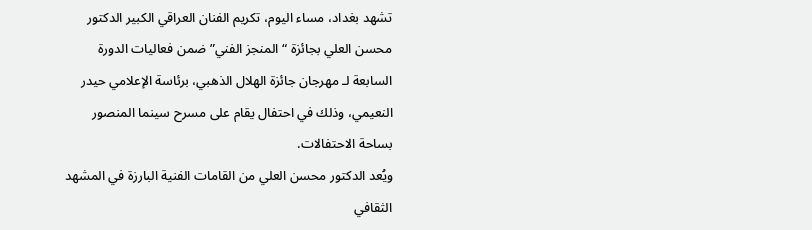تشهد بغداد، مساء اليوم، تكريم الفنان العراقي الكبير الدكتور محسن العلي بجائزة “المنجز الفني” ضمن فعاليات الدورة السابعة لـ مهرجان جائزة الهلال الذهبي، برئاسة الإعلامي حيدر النعيمي، وذلك في احتفال يقام على مسرح سينما المنصور بساحة الاحتفالات.
ويُعد الدكتور محسن العلي من القامات الفنية البارزة في المشهد الثقافي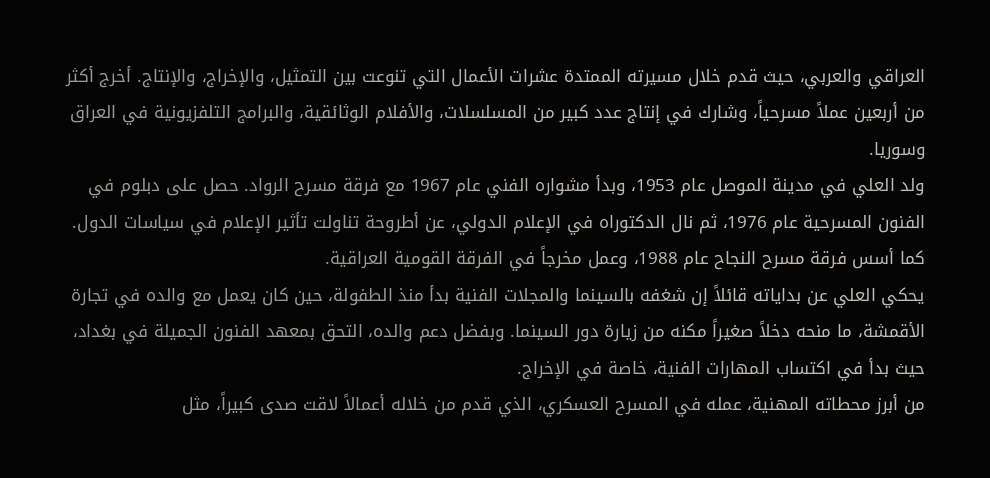العراقي والعربي، حيث قدم خلال مسيرته الممتدة عشرات الأعمال التي تنوعت بين التمثيل، والإخراج، والإنتاج. أخرج أكثر من أربعين عملاً مسرحياً، وشارك في إنتاج عدد كبير من المسلسلات، والأفلام الوثائقية، والبرامج التلفزيونية في العراق وسوريا.
ولد العلي في مدينة الموصل عام 1953، وبدأ مشواره الفني عام 1967 مع فرقة مسرح الرواد. حصل على دبلوم في الفنون المسرحية عام 1976، ثم نال الدكتوراه في الإعلام الدولي، عن أطروحة تناولت تأثير الإعلام في سياسات الدول. كما أسس فرقة مسرح النجاح عام 1988، وعمل مخرجاً في الفرقة القومية العراقية.
يحكي العلي عن بداياته قائلاً إن شغفه بالسينما والمجلات الفنية بدأ منذ الطفولة، حين كان يعمل مع والده في تجارة الأقمشة، ما منحه دخلاً صغيراً مكنه من زيارة دور السينما. وبفضل دعم والده، التحق بمعهد الفنون الجميلة في بغداد، حيث بدأ في اكتساب المهارات الفنية، خاصة في الإخراج.
من أبرز محطاته المهنية، عمله في المسرح العسكري، الذي قدم من خلاله أعمالاً لاقت صدى كبيراً، مثل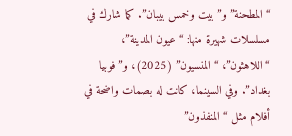“المطحنة” و”بيت وخمس بيبان”. كما شارك في مسلسلات شهيرة منها: “عيون المدينة”، “اللاهثون”، “المنسيون” (2025)، و”فوبيا بغداد”. وفي السينما، كانت له بصمات واضحة في أفلام مثل “المنفذون”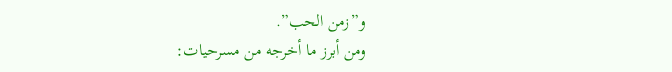و”زمن الحب”.
ومن أبرز ما أخرجه من مسرحيات: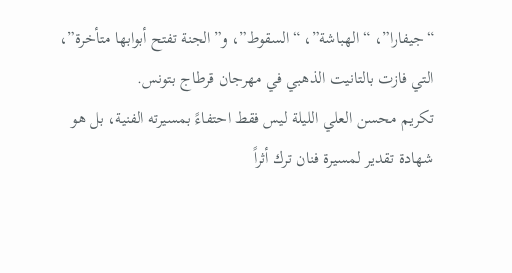“جيفارا”، “الهباشة”، “السقوط”، و”الجنة تفتح أبوابها متأخرة”، التي فازت بالتانيت الذهبي في مهرجان قرطاج بتونس.
تكريم محسن العلي الليلة ليس فقط احتفاءً بمسيرته الفنية، بل هو شهادة تقدير لمسيرة فنان ترك أثراً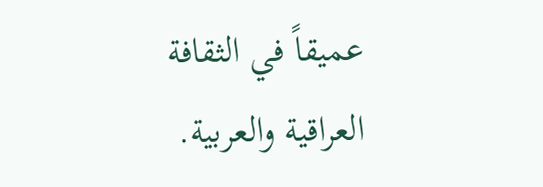عميقاً في الثقافة العراقية والعربية.